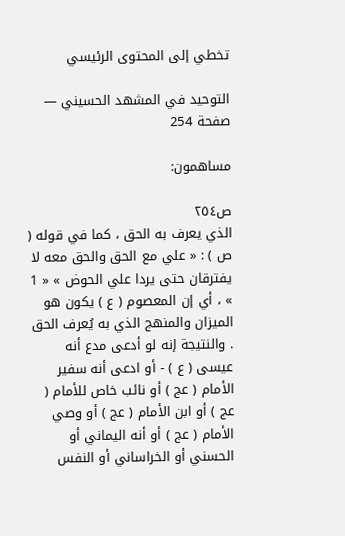تخطي إلى المحتوى الرئيسي

التوحيد في المشهد الحسيني — صفحة 254

مساهمون:

ص٢٥٤
الذي يعرف به الحق ، كما في قوله ( ص ) : « علي مع الحق والحق معه لا يفترقان حتى يردا علي الحوض » « 1 » ، أي إن المعصوم ( ع ) يكون هو الميزان والمنهج الذي به يُعرف الحق . والنتيجة إنه لو أدعى مدع أنه عيسى ( ع ) - أو ادعى أنه سفير الأمام ( عج ) أو نائب خاص للأمام ( عج ) أو ابن الأمام ( عج ) أو وصي الأمام ( عج ) أو أنه اليماني أو الحسني أو الخراساني أو النفس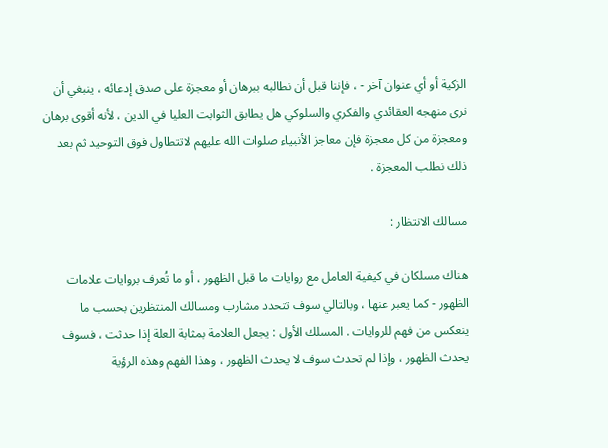الزكية أو أي عنوان آخر - ، فإننا قبل أن نطالبه ببرهان أو معجزة على صدق إدعائه ، ينبغي أن نرى منهجه العقائدي والفكري والسلوكي هل يطابق الثوابت العليا في الدين ، لأنه أقوى برهان ومعجزة من كل معجزة فإن معاجز الأنبياء صلوات الله عليهم لاتتطاول فوق التوحيد ثم بعد ذلك نطلب المعجزة .

مسالك الانتظار :

هناك مسلكان في كيفية العامل مع روايات ما قبل الظهور ، أو ما تُعرف بروايات علامات الظهور - كما يعبر عنها ، وبالتالي سوف تتحدد مشارب ومسالك المنتظرين بحسب ما ينعكس من فهم للروايات . المسلك الأول : يجعل العلامة بمثابة العلة إذا حدثت ، فسوف يحدث الظهور ، وإذا لم تحدث سوف لا يحدث الظهور ، وهذا الفهم وهذه الرؤية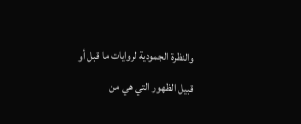والنظرة الجمودية لروايات ما قبل أو قبيل الظهور التي هي من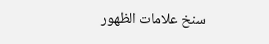سنخ علامات الظهور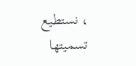، نستطيع تسميتها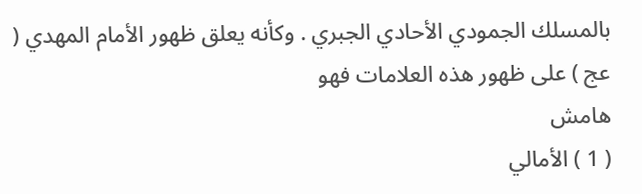بالمسلك الجمودي الأحادي الجبري . وكأنه يعلق ظهور الأمام المهدي ( عج ) على ظهور هذه العلامات فهو
هامش
( 1 ) الأمالي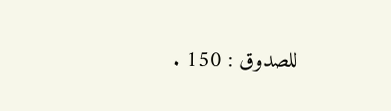للصدوق : 150 .